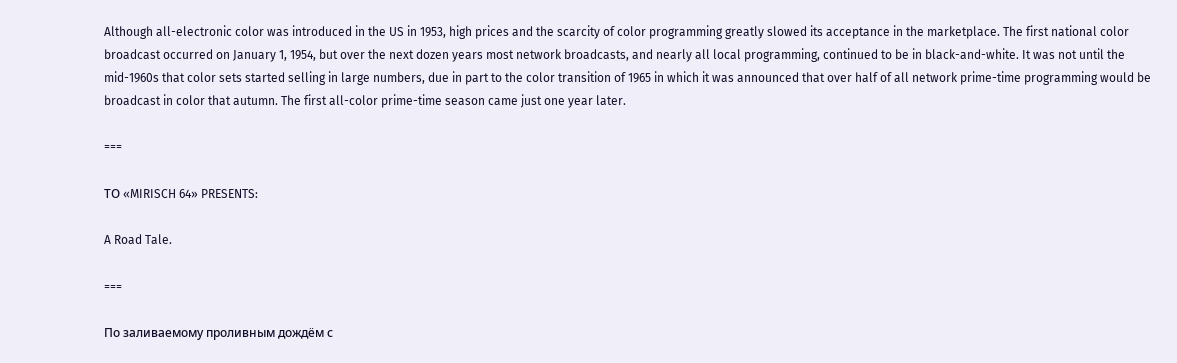Although all-electronic color was introduced in the US in 1953, high prices and the scarcity of color programming greatly slowed its acceptance in the marketplace. The first national color broadcast occurred on January 1, 1954, but over the next dozen years most network broadcasts, and nearly all local programming, continued to be in black-and-white. It was not until the mid-1960s that color sets started selling in large numbers, due in part to the color transition of 1965 in which it was announced that over half of all network prime-time programming would be broadcast in color that autumn. The first all-color prime-time season came just one year later.

===

ТО «MIRISCH 64» PRESENTS:

A Road Tale.

===

По заливаемому проливным дождём с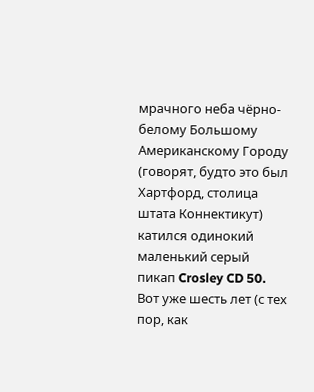мрачного неба чёрно-белому Большому Американскому Городу (говорят, будто это был Хартфорд, столица штата Коннектикут) катился одинокий маленький серый пикап Crosley CD 50. Вот уже шесть лет (с тех пор, как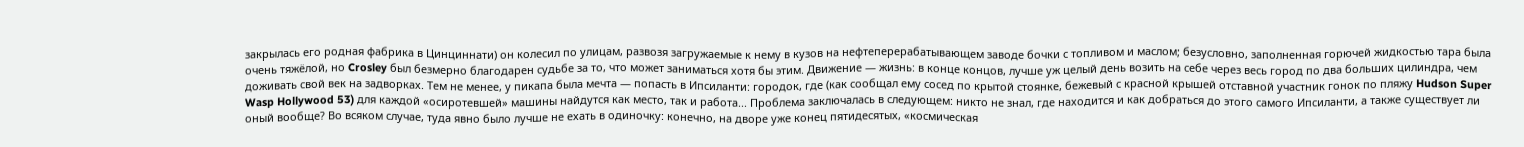закрылась его родная фабрика в Цинциннати) он колесил по улицам, развозя загружаемые к нему в кузов на нефтеперерабатывающем заводе бочки с топливом и маслом; безусловно, заполненная горючей жидкостью тара была очень тяжёлой, но Crosley был безмерно благодарен судьбе за то, что может заниматься хотя бы этим. Движение — жизнь: в конце концов, лучше уж целый день возить на себе через весь город по два больших цилиндра, чем доживать свой век на задворках. Тем не менее, у пикапа была мечта — попасть в Ипсиланти: городок, где (как сообщал ему сосед по крытой стоянке, бежевый с красной крышей отставной участник гонок по пляжу Hudson Super Wasp Hollywood 53) для каждой «осиротевшей» машины найдутся как место, так и работа... Проблема заключалась в следующем: никто не знал, где находится и как добраться до этого самого Ипсиланти, а также существует ли оный вообще? Во всяком случае, туда явно было лучше не ехать в одиночку: конечно, на дворе уже конец пятидесятых, «космическая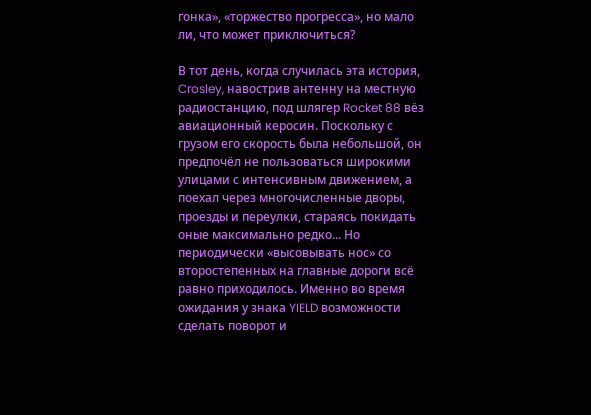гонка», «торжество прогресса», но мало ли, что может приключиться?

В тот день, когда случилась эта история, Crosley, навострив антенну на местную радиостанцию, под шлягер Rocket 88 вёз авиационный керосин. Поскольку с грузом его скорость была небольшой, он предпочёл не пользоваться широкими улицами с интенсивным движением, а поехал через многочисленные дворы, проезды и переулки, стараясь покидать оные максимально редко... Но периодически «высовывать нос» со второстепенных на главные дороги всё равно приходилось. Именно во время ожидания у знака YIELD возможности сделать поворот и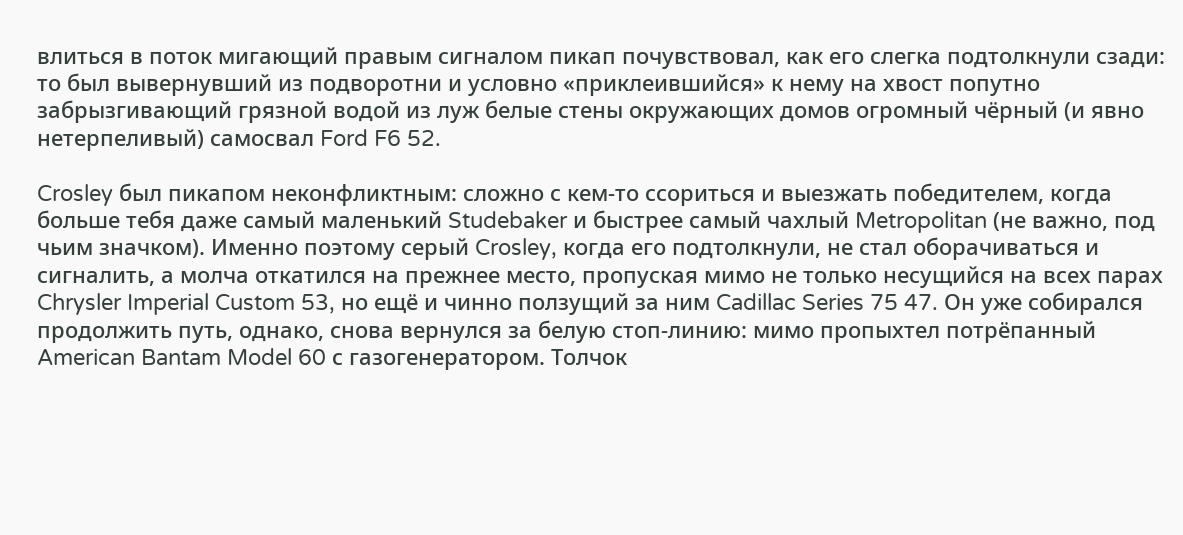влиться в поток мигающий правым сигналом пикап почувствовал, как его слегка подтолкнули сзади: то был вывернувший из подворотни и условно «приклеившийся» к нему на хвост попутно забрызгивающий грязной водой из луж белые стены окружающих домов огромный чёрный (и явно нетерпеливый) самосвал Ford F6 52.

Crosley был пикапом неконфликтным: сложно с кем-то ссориться и выезжать победителем, когда больше тебя даже самый маленький Studebaker и быстрее самый чахлый Metropolitan (не важно, под чьим значком). Именно поэтому серый Crosley, когда его подтолкнули, не стал оборачиваться и сигналить, а молча откатился на прежнее место, пропуская мимо не только несущийся на всех парах Chrysler Imperial Custom 53, но ещё и чинно ползущий за ним Cadillac Series 75 47. Он уже собирался продолжить путь, однако, снова вернулся за белую стоп-линию: мимо пропыхтел потрёпанный American Bantam Model 60 с газогенератором. Толчок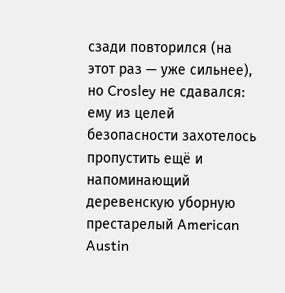сзади повторился (на этот раз — уже сильнее), но Crosley не сдавался: ему из целей безопасности захотелось пропустить ещё и напоминающий деревенскую уборную престарелый American Austin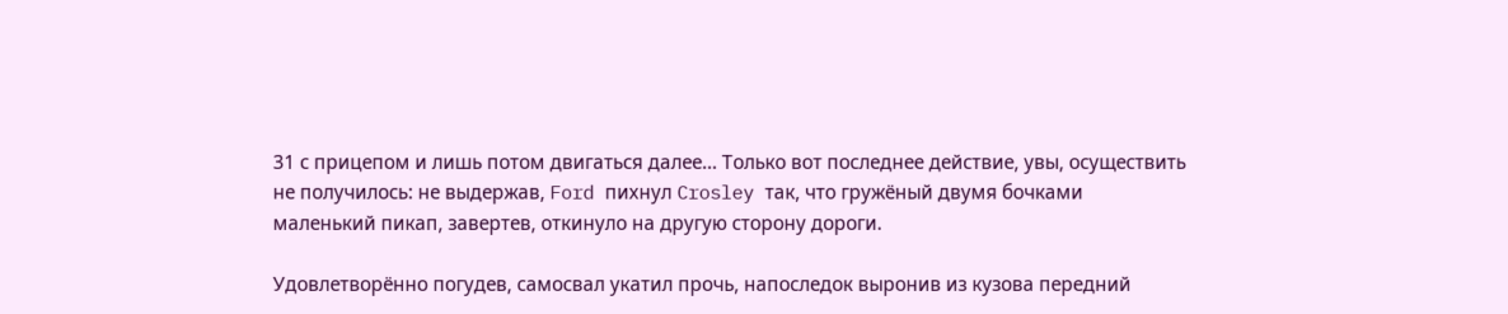31 с прицепом и лишь потом двигаться далее... Только вот последнее действие, увы, осуществить не получилось: не выдержав, Ford пихнул Crosley так, что гружёный двумя бочками маленький пикап, завертев, откинуло на другую сторону дороги.

Удовлетворённо погудев, самосвал укатил прочь, напоследок выронив из кузова передний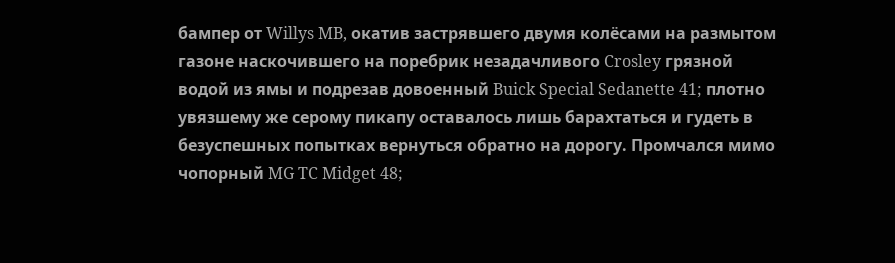бампер от Willys MB, окатив застрявшего двумя колёсами на размытом газоне наскочившего на поребрик незадачливого Crosley грязной водой из ямы и подрезав довоенный Buick Special Sedanette 41; плотно увязшему же серому пикапу оставалось лишь барахтаться и гудеть в безуспешных попытках вернуться обратно на дорогу. Промчался мимо чопорный MG TC Midget 48;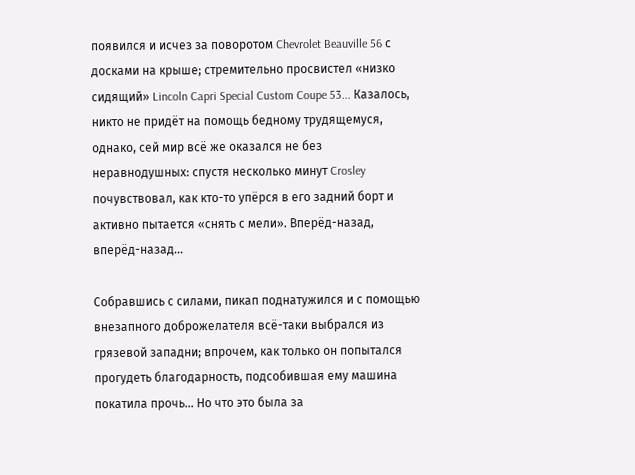появился и исчез за поворотом Chevrolet Beauville 56 с досками на крыше; стремительно просвистел «низко сидящий» Lincoln Capri Special Custom Coupe 53... Казалось, никто не придёт на помощь бедному трудящемуся, однако, сей мир всё же оказался не без неравнодушных: спустя несколько минут Crosley почувствовал, как кто-то упёрся в его задний борт и активно пытается «снять с мели». Вперёд-назад, вперёд-назад...

Собравшись с силами, пикап поднатужился и с помощью внезапного доброжелателя всё-таки выбрался из грязевой западни; впрочем, как только он попытался прогудеть благодарность, подсобившая ему машина покатила прочь... Но что это была за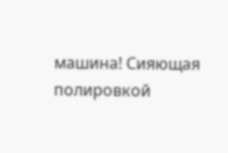машина! Сияющая полировкой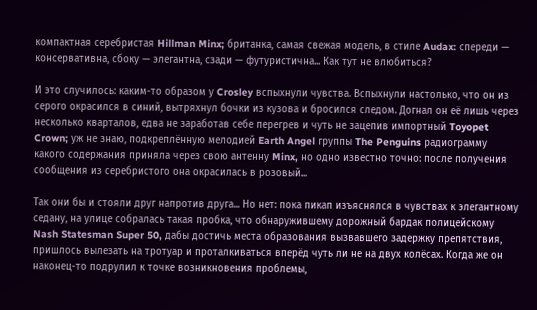компактная серебристая Hillman Minx; британка, самая свежая модель, в стиле Audax: спереди — консервативна, сбоку — элегантна, сзади — футуристична... Как тут не влюбиться?

И это случилось: каким-то образом у Crosley вспыхнули чувства. Вспыхнули настолько, что он из серого окрасился в синий, вытряхнул бочки из кузова и бросился следом. Догнал он её лишь через несколько кварталов, едва не заработав себе перегрев и чуть не зацепив импортный Toyopet Crown; уж не знаю, подкреплённую мелодией Earth Angel группы The Penguins радиограмму какого содержания приняла через свою антенну Minx, но одно известно точно: после получения сообщения из серебристого она окрасилась в розовый...

Так они бы и стояли друг напротив друга... Но нет: пока пикап изъяснялся в чувствах к элегантному седану, на улице собралась такая пробка, что обнаружившему дорожный бардак полицейскому Nash Statesman Super 50, дабы достичь места образования вызвавшего задержку препятствия, пришлось вылезать на тротуар и проталкиваться вперёд чуть ли не на двух колёсах. Когда же он наконец-то подрулил к точке возникновения проблемы,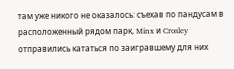там уже никого не оказалось: съехав по пандусам в расположенный рядом парк, Minx и Crosley отправились кататься по заигравшему для них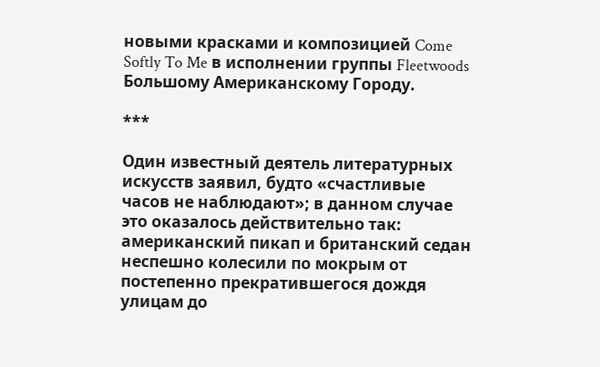новыми красками и композицией Come Softly To Me в исполнении группы Fleetwoods Большому Американскому Городу.

***

Один известный деятель литературных искусств заявил, будто «счастливые часов не наблюдают»; в данном случае это оказалось действительно так: американский пикап и британский седан неспешно колесили по мокрым от постепенно прекратившегося дождя улицам до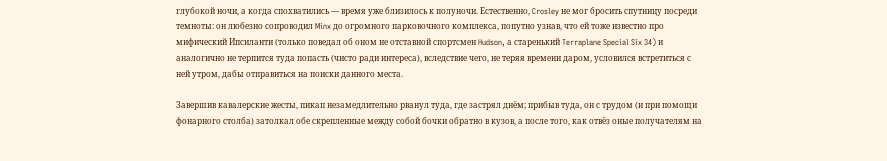глубокой ночи, а когда спохватились — время уже близилось к полуночи. Естественно, Crosley не мог бросить спутницу посреди темноты: он любезно сопроводил Minx до огромного парковочного комплекса, попутно узнав, что ей тоже известно про мифический Ипсиланти (только поведал об оном не отставной спортсмен Hudson, а старенький Terraplane Special Six 34) и аналогично не терпится туда попасть (чисто ради интереса), вследствие чего, не теряя времени даром, условился встретиться с ней утром, дабы отправиться на поиски данного места.

Завершив кавалерские жесты, пикап незамедлительно рванул туда, где застрял днём; прибыв туда, он с трудом (и при помощи фонарного столба) затолкал обе скрепленные между собой бочки обратно в кузов, а после того, как отвёз оные получателям на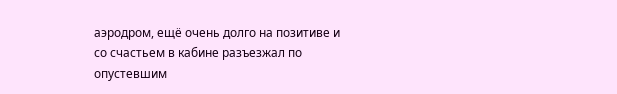аэродром, ещё очень долго на позитиве и со счастьем в кабине разъезжал по опустевшим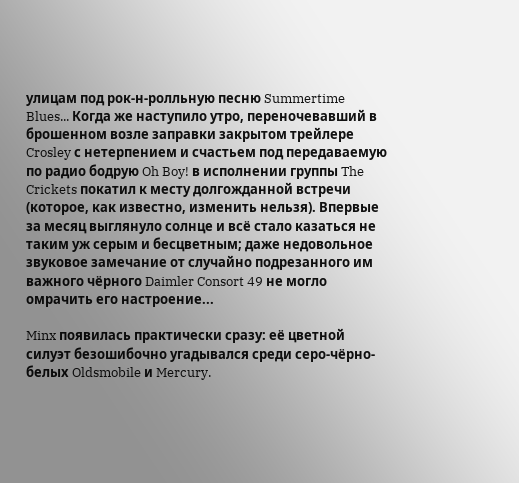улицам под рок-н-ролльную песню Summertime Blues... Когда же наступило утро, переночевавший в брошенном возле заправки закрытом трейлере Crosley с нетерпением и счастьем под передаваемую по радио бодрую Oh Boy! в исполнении группы The Crickets покатил к месту долгожданной встречи (которое, как известно, изменить нельзя). Впервые за месяц выглянуло солнце и всё стало казаться не таким уж серым и бесцветным; даже недовольное звуковое замечание от случайно подрезанного им важного чёрного Daimler Consort 49 не могло омрачить его настроение...

Minx появилась практически сразу: её цветной силуэт безошибочно угадывался среди серо-чёрно-белых Oldsmobile и Mercury.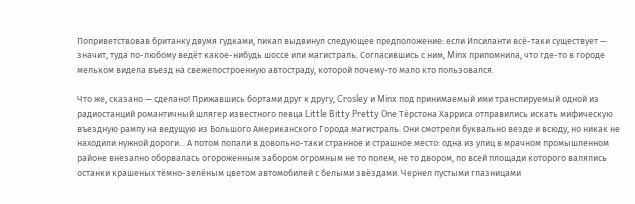Поприветствовав британку двумя гудками, пикап выдвинул следующее предположение: если Ипсиланти всё-таки существует — значит, туда по-любому ведёт какое-нибудь шоссе или магистраль. Согласившись с ним, Minx припомнила, что где-то в городе мельком видела въезд на свежепостроенную автостраду, которой почему-то мало кто пользовался.

Что же, сказано — сделано! Прижавшись бортами друг к другу, Crosley и Minx под принимаемый ими транслируемый одной из радиостанций романтичный шлягер известного певца Little Bitty Pretty One Тёрстона Харриса отправились искать мифическую въездную рампу на ведущую из Большого Американского Города магистраль. Они смотрели буквально везде и всюду, но никак не находили нужной дороги... А потом попали в довольно-таки странное и страшное место: одна из улиц в мрачном промышленном районе внезапно оборвалась огороженным забором огромным не то полем, не то двором, по всей площади которого валялись останки крашеных тёмно-зелёным цветом автомобилей с белыми звёздами. Чернел пустыми глазницами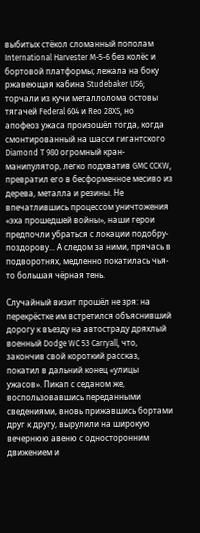выбитых стёкол сломанный пополам International Harvester M-5-6 без колёс и бортовой платформы; лежала на боку ржавеющая кабина Studebaker US6; торчали из кучи металлолома остовы тягачей Federal 604 и Reo 28XS, но апофеоз ужаса произошёл тогда, когда смонтированный на шасси гигантского Diamond T 980 огромный кран-манипулятор, легко подхватив GMC CCKW, превратил его в бесформенное месиво из дерева, металла и резины. Не впечатлившись процессом уничтожения «эха прошедшей войны», наши герои предпочли убраться с локации подобру-поздорову... А следом за ними, прячась в подворотнях, медленно покатилась чья-то большая чёрная тень.

Случайный визит прошёл не зря: на перекрёстке им встретился объяснивший дорогу к въезду на автостраду дряхлый военный Dodge WC 53 Carryall, что, закончив свой короткий рассказ, покатил в дальний конец «улицы ужасов». Пикап с седаном же, воспользовавшись переданными сведениями, вновь прижавшись бортами друг к другу, вырулили на широкую вечернюю авеню с односторонним движением и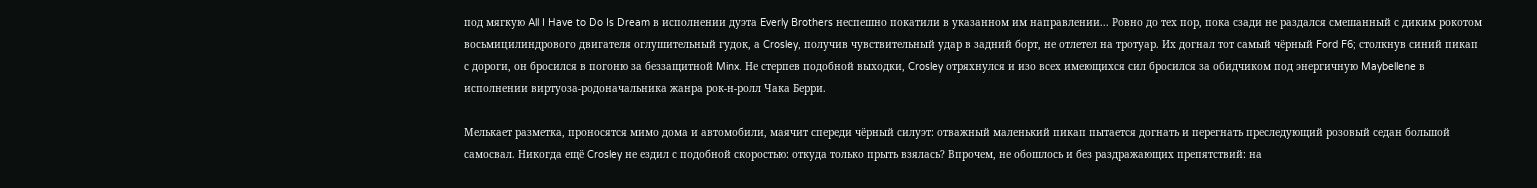под мягкую All I Have to Do Is Dream в исполнении дуэта Everly Brothers неспешно покатили в указанном им направлении... Ровно до тех пор, пока сзади не раздался смешанный с диким рокотом восьмицилиндрового двигателя оглушительный гудок, а Crosley, получив чувствительный удар в задний борт, не отлетел на тротуар. Их догнал тот самый чёрный Ford F6; столкнув синий пикап с дороги, он бросился в погоню за беззащитной Minx. Не стерпев подобной выходки, Crosley отряхнулся и изо всех имеющихся сил бросился за обидчиком под энергичную Maybellene в исполнении виртуоза-родоначальника жанра рок-н-ролл Чака Берри.

Мелькает разметка, проносятся мимо дома и автомобили, маячит спереди чёрный силуэт: отважный маленький пикап пытается догнать и перегнать преследующий розовый седан большой самосвал. Никогда ещё Crosley не ездил с подобной скоростью: откуда только прыть взялась? Впрочем, не обошлось и без раздражающих препятствий: на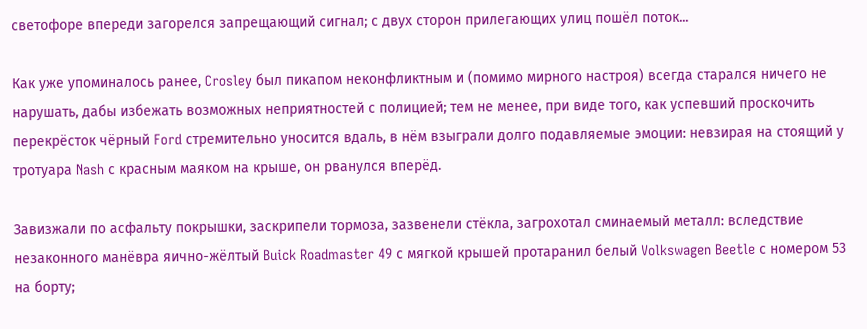светофоре впереди загорелся запрещающий сигнал; с двух сторон прилегающих улиц пошёл поток...

Как уже упоминалось ранее, Crosley был пикапом неконфликтным и (помимо мирного настроя) всегда старался ничего не нарушать, дабы избежать возможных неприятностей с полицией; тем не менее, при виде того, как успевший проскочить перекрёсток чёрный Ford стремительно уносится вдаль, в нём взыграли долго подавляемые эмоции: невзирая на стоящий у тротуара Nash с красным маяком на крыше, он рванулся вперёд.

Завизжали по асфальту покрышки, заскрипели тормоза, зазвенели стёкла, загрохотал сминаемый металл: вследствие незаконного манёвра яично-жёлтый Buick Roadmaster 49 с мягкой крышей протаранил белый Volkswagen Beetle с номером 53 на борту;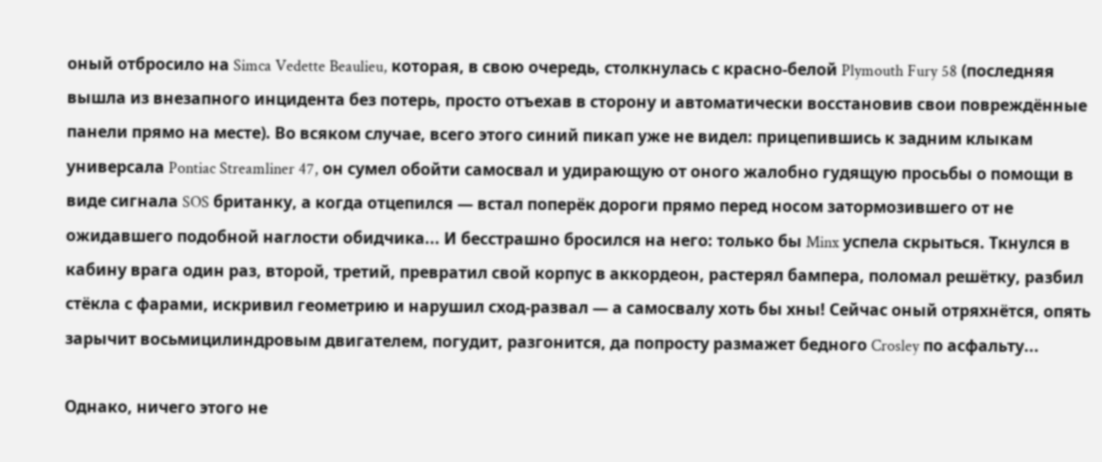оный отбросило на Simca Vedette Beaulieu, которая, в свою очередь, столкнулась с красно-белой Plymouth Fury 58 (последняя вышла из внезапного инцидента без потерь, просто отъехав в сторону и автоматически восстановив свои повреждённые панели прямо на месте). Во всяком случае, всего этого синий пикап уже не видел: прицепившись к задним клыкам универсала Pontiac Streamliner 47, он сумел обойти самосвал и удирающую от оного жалобно гудящую просьбы о помощи в виде сигнала SOS британку, а когда отцепился — встал поперёк дороги прямо перед носом затормозившего от не ожидавшего подобной наглости обидчика... И бесстрашно бросился на него: только бы Minx успела скрыться. Ткнулся в кабину врага один раз, второй, третий, превратил свой корпус в аккордеон, растерял бампера, поломал решётку, разбил стёкла с фарами, искривил геометрию и нарушил сход-развал — а самосвалу хоть бы хны! Сейчас оный отряхнётся, опять зарычит восьмицилиндровым двигателем, погудит, разгонится, да попросту размажет бедного Crosley по асфальту...

Однако, ничего этого не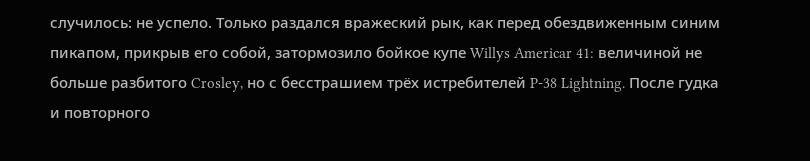случилось: не успело. Только раздался вражеский рык, как перед обездвиженным синим пикапом, прикрыв его собой, затормозило бойкое купе Willys Americar 41: величиной не больше разбитого Crosley, но с бесстрашием трёх истребителей P-38 Lightning. После гудка и повторного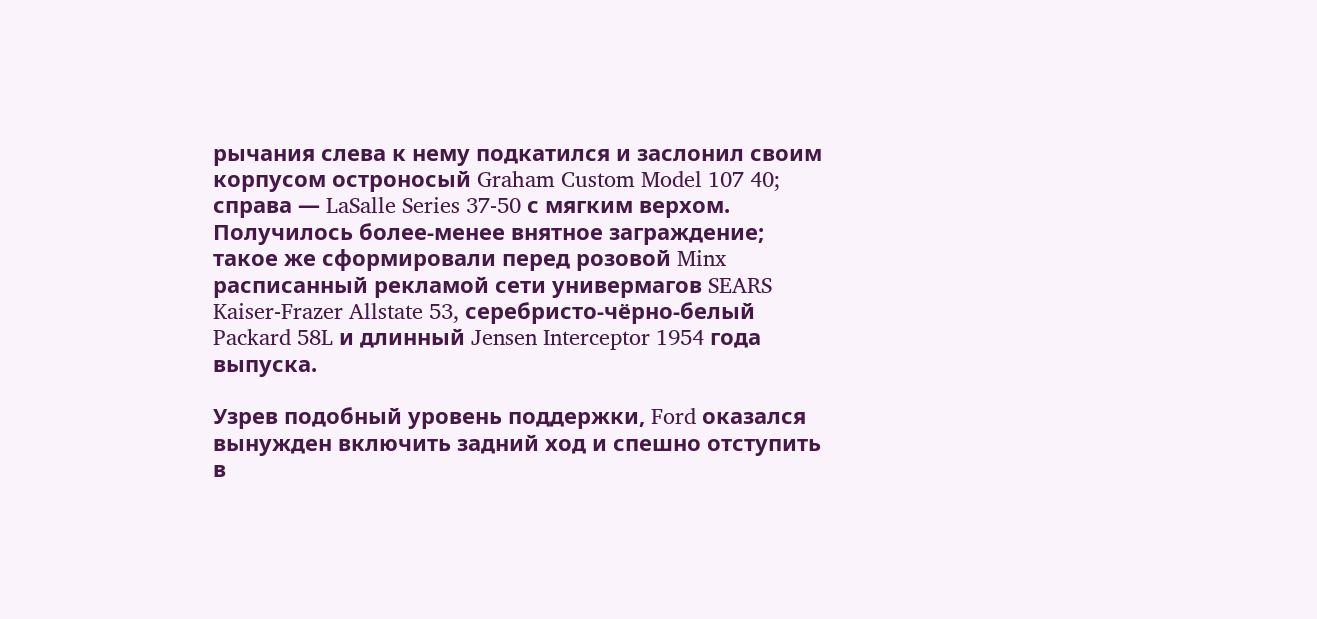рычания слева к нему подкатился и заслонил своим корпусом остроносый Graham Custom Model 107 40; справа — LaSalle Series 37-50 с мягким верхом. Получилось более-менее внятное заграждение; такое же сформировали перед розовой Minx расписанный рекламой сети универмагов SEARS Kaiser-Frazer Allstate 53, серебристо-чёрно-белый Packard 58L и длинный Jensen Interceptor 1954 года выпуска.

Узрев подобный уровень поддержки, Ford оказался вынужден включить задний ход и спешно отступить в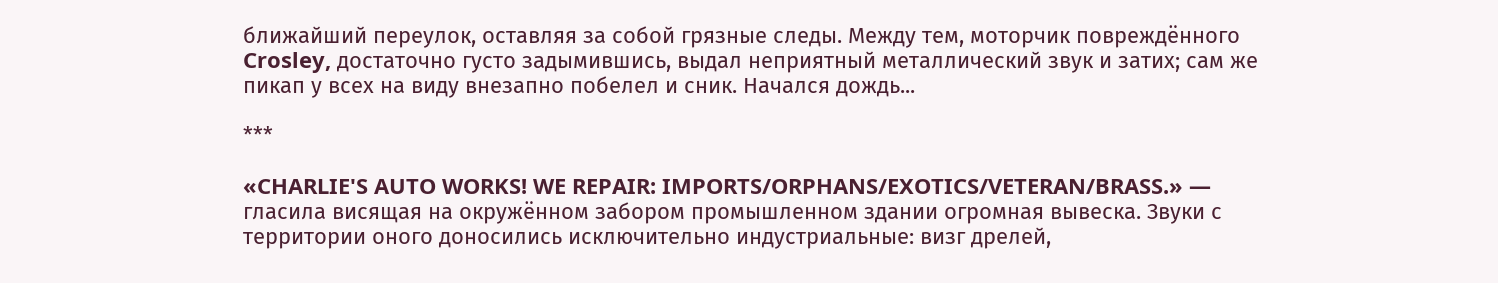ближайший переулок, оставляя за собой грязные следы. Между тем, моторчик повреждённого Crosley, достаточно густо задымившись, выдал неприятный металлический звук и затих; сам же пикап у всех на виду внезапно побелел и сник. Начался дождь...

***

«CHARLIE'S AUTO WORKS! WE REPAIR: IMPORTS/ORPHANS/EXOTICS/VETERAN/BRASS.» — гласила висящая на окружённом забором промышленном здании огромная вывеска. Звуки с территории оного доносились исключительно индустриальные: визг дрелей,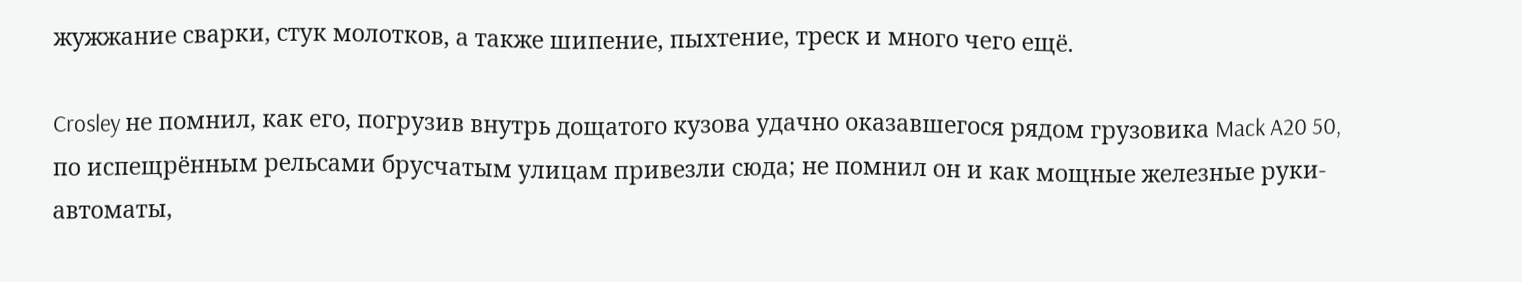жужжание сварки, стук молотков, а также шипение, пыхтение, треск и много чего ещё.

Crosley не помнил, как его, погрузив внутрь дощатого кузова удачно оказавшегося рядом грузовика Mack A20 50, по испещрённым рельсами брусчатым улицам привезли сюда; не помнил он и как мощные железные руки-автоматы,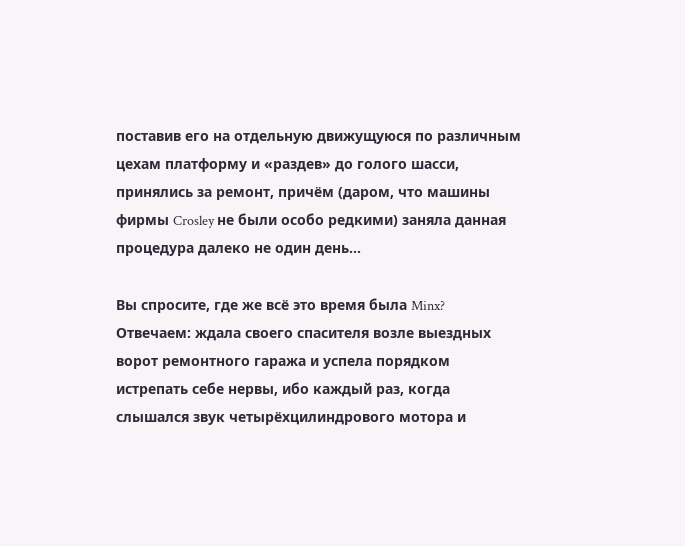поставив его на отдельную движущуюся по различным цехам платформу и «раздев» до голого шасси, принялись за ремонт, причём (даром, что машины фирмы Crosley не были особо редкими) заняла данная процедура далеко не один день...

Вы спросите, где же всё это время была Minx? Отвечаем: ждала своего спасителя возле выездных ворот ремонтного гаража и успела порядком истрепать себе нервы, ибо каждый раз, когда слышался звук четырёхцилиндрового мотора и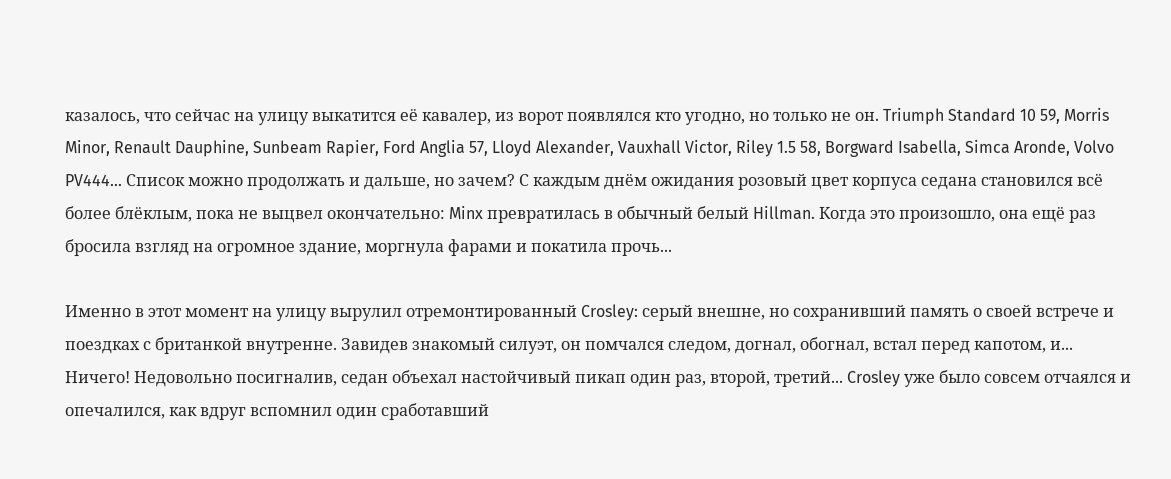казалось, что сейчас на улицу выкатится её кавалер, из ворот появлялся кто угодно, но только не он. Triumph Standard 10 59, Morris Minor, Renault Dauphine, Sunbeam Rapier, Ford Anglia 57, Lloyd Alexander, Vauxhall Victor, Riley 1.5 58, Borgward Isabella, Simca Aronde, Volvo PV444... Список можно продолжать и дальше, но зачем? С каждым днём ожидания розовый цвет корпуса седана становился всё более блёклым, пока не выцвел окончательно: Minx превратилась в обычный белый Hillman. Когда это произошло, она ещё раз бросила взгляд на огромное здание, моргнула фарами и покатила прочь...

Именно в этот момент на улицу вырулил отремонтированный Crosley: серый внешне, но сохранивший память о своей встрече и поездках с британкой внутренне. Завидев знакомый силуэт, он помчался следом, догнал, обогнал, встал перед капотом, и... Ничего! Недовольно посигналив, седан объехал настойчивый пикап один раз, второй, третий... Crosley уже было совсем отчаялся и опечалился, как вдруг вспомнил один сработавший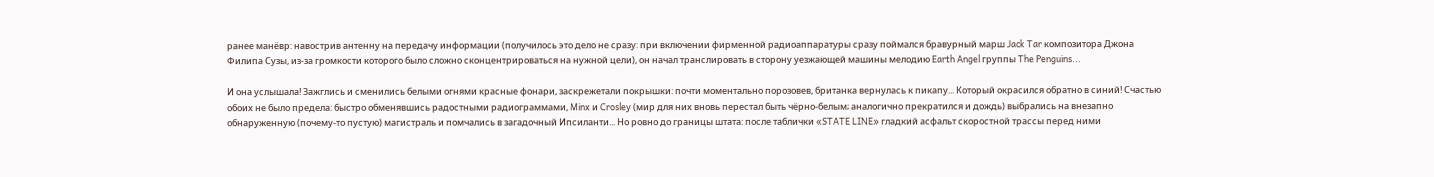ранее манёвр: навострив антенну на передачу информации (получилось это дело не сразу: при включении фирменной радиоаппаратуры сразу поймался бравурный марш Jack Tar композитора Джона Филипа Сузы, из-за громкости которого было сложно сконцентрироваться на нужной цели), он начал транслировать в сторону уезжающей машины мелодию Earth Angel группы The Penguins...

И она услышала! Зажглись и сменились белыми огнями красные фонари, заскрежетали покрышки: почти моментально порозовев, британка вернулась к пикапу... Который окрасился обратно в синий! Счастью обоих не было предела: быстро обменявшись радостными радиограммами, Minx и Crosley (мир для них вновь перестал быть чёрно-белым; аналогично прекратился и дождь) выбрались на внезапно обнаруженную (почему-то пустую) магистраль и помчались в загадочный Ипсиланти... Но ровно до границы штата: после таблички «STATE LINE» гладкий асфальт скоростной трассы перед ними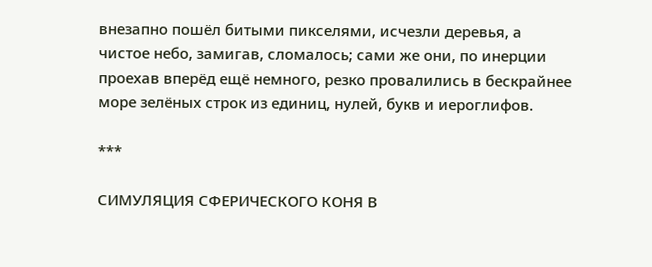внезапно пошёл битыми пикселями, исчезли деревья, а чистое небо, замигав, сломалось; сами же они, по инерции проехав вперёд ещё немного, резко провалились в бескрайнее море зелёных строк из единиц, нулей, букв и иероглифов.

***

СИМУЛЯЦИЯ СФЕРИЧЕСКОГО КОНЯ В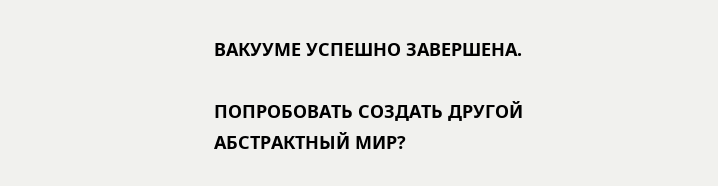ВАКУУМЕ УСПЕШНО ЗАВЕРШЕНА.

ПОПРОБОВАТЬ СОЗДАТЬ ДРУГОЙ АБСТРАКТНЫЙ МИР?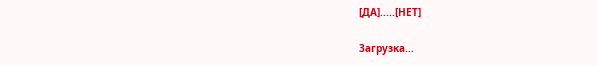[ДА].....[НЕТ]

Загрузка...